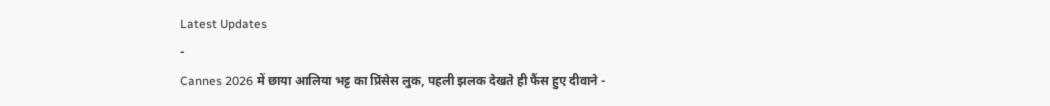Latest Updates
-
Cannes 2026 में छाया आलिया भट्ट का प्रिंसेस लुक, पहली झलक देखते ही फैंस हुए दीवाने -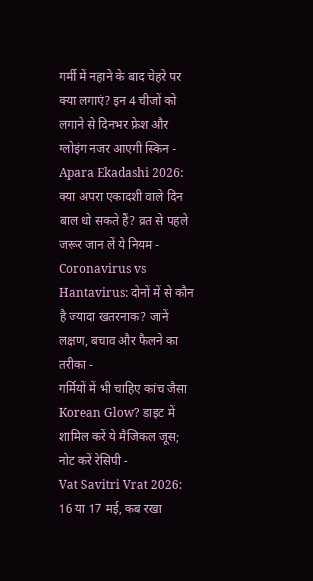गर्मी में नहाने के बाद चेहरे पर क्या लगाएं? इन 4 चीजों को लगाने से दिनभर फ्रेश और ग्लोइंग नजर आएगी स्किन -
Apara Ekadashi 2026: क्या अपरा एकादशी वाले दिन बाल धो सकते हैं? व्रत से पहले जरूर जान लें ये नियम -
Coronavirus vs Hantavirus: दोनों में से कौन है ज्यादा खतरनाक? जानें लक्षण, बचाव और फैलने का तरीका -
गर्मियों में भी चाहिए कांच जैसा Korean Glow? डाइट में शामिल करें ये मैजिकल जूस; नोट करें रेसिपी -
Vat Savitri Vrat 2026: 16 या 17 मई, कब रखा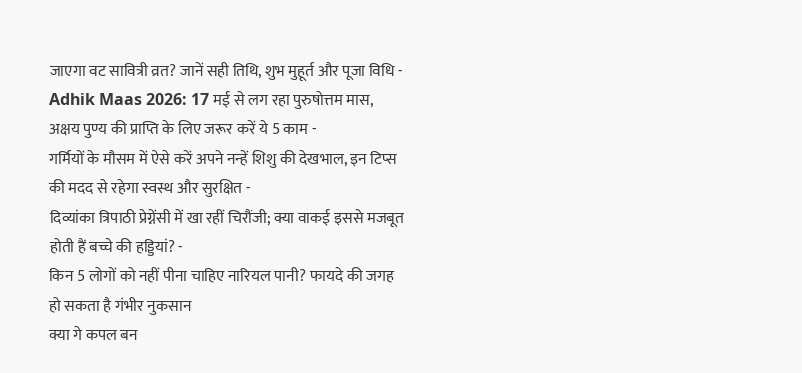जाएगा वट सावित्री व्रत? जानें सही तिथि, शुभ मुहूर्त और पूजा विधि -
Adhik Maas 2026: 17 मई से लग रहा पुरुषोत्तम मास, अक्षय पुण्य की प्राप्ति के लिए जरूर करें ये 5 काम -
गर्मियों के मौसम में ऐसे करें अपने नन्हें शिशु की देखभाल, इन टिप्स की मदद से रहेगा स्वस्थ और सुरक्षित -
दिव्यांका त्रिपाठी प्रेग्नेंसी में खा रहीं चिरौंजी; क्या वाकई इससे मजबूत होती हैं बच्चे की हड्डियां? -
किन 5 लोगों को नहीं पीना चाहिए नारियल पानी? फायदे की जगह हो सकता है गंभीर नुकसान
क्या गे कपल बन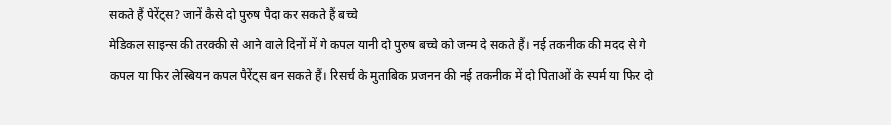सकते हैं पेरेंट्स? जानें कैसे दो पुरुष पैदा कर सकते हैं बच्चे
मेडिकल साइन्स की तरक्की से आने वाले दिनों में गे कपल यानी दो पुरुष बच्चे को जन्म दे सकते हैं। नई तकनीक की मदद से गे कपल या फिर लेस्बियन कपल पैरेंट्स बन सकते हैं। रिसर्च के मुताबिक प्रजनन की नई तकनीक में दो पिताओं के स्पर्म या फिर दो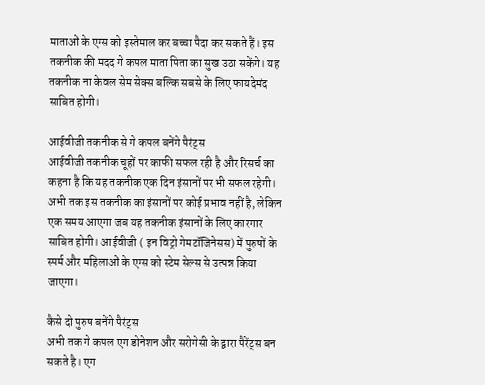माताओं के एग्स को इस्तेमाल कर बच्चा पैदा कर सकते हैं। इस तकनीक की मदद गे कपल माता पिता का सुख उठा सकेंगे। यह तकनीक ना केवल सेम सेक्स बल्कि सबसे के लिए फायदेमंद साबित होगी।

आईवीजी तकनीक से गे कपल बनेंगे पैरंट्स
आईवीजी तकनीक चूहों पर काफी सफल रही है और रिसर्च का कहना है कि यह तकनीक एक दिन इंसानों पर भी सफल रहेगी। अभी तक इस तकनीक का इंसानों पर कोई प्रभाव नहीं है, लेकिन एक समय आएगा जब यह तकनीक इंसानों के लिए कारगार साबित होगी। आईवीजी ( इन विट्रो गेमटॉजिनेसस) में पुरुषों के स्पर्म और महिलाओं के एग्स को स्टेम सेल्स से उत्पन्न किया जाएगा।

कैसे दो पुरुष बनेंगे पैरंट्स
अभी तक गे कपल एग डोनेशन और सरोगेसी के द्वारा पैरेंट्स बन सकते है। एग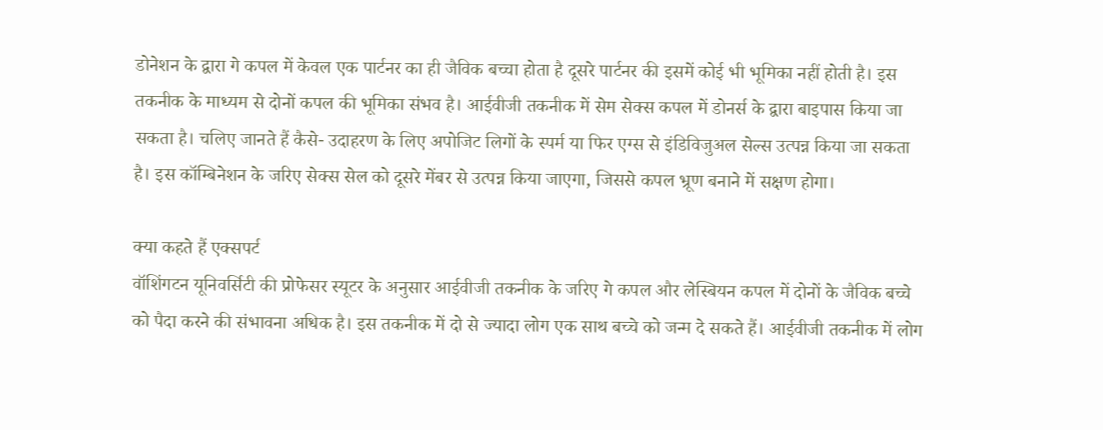डोनेशन के द्वारा गे कपल में केवल एक पार्टनर का ही जैविक बच्चा होता है दूसरे पार्टनर की इसमें कोई भी भूमिका नहीं होती है। इस तकनीक के माध्यम से दोनों कपल की भूमिका संभव है। आईवीजी तकनीक में सेम सेक्स कपल में डोनर्स के द्वारा बाइपास किया जा सकता है। चलिए जानते हैं कैसे- उदाहरण के लिए अपोजिट लिगों के स्पर्म या फिर एग्स से इंडिविजुअल सेल्स उत्पन्न किया जा सकता है। इस कॉम्बिनेशन के जरिए सेक्स सेल को दूसरे मेंबर से उत्पन्न किया जाएगा, जिससे कपल भ्रूण बनाने में सक्षण होगा।

क्या कहते हैं एक्सपर्ट
वॉशिंगटन यूनिवर्सिटी की प्रोफेसर स्यूटर के अनुसार आईवीजी तकनीक के जरिए गे कपल और लेस्बियन कपल में दोनों के जैविक बच्चे को पैदा करने की संभावना अधिक है। इस तकनीक में दो से ज्यादा लोग एक साथ बच्चे को जन्म दे सकते हैं। आईवीजी तकनीक में लोग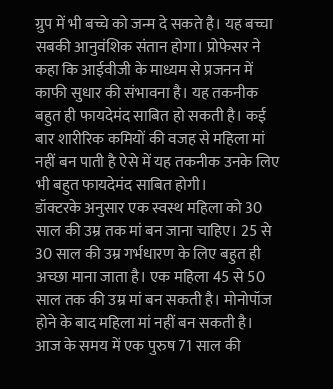ग्रुप में भी बच्चे को जन्म दे सकते है। यह बच्चा सबकी आनुवंशिक संतान होगा। प्रोफेसर ने कहा कि आईवीजी के माध्यम से प्रजनन में काफी सुधार की संभावना है। यह तकनीक बहुत ही फायदेमंद साबित हो सकती है। कई बार शारीरिक कमियों की वजह से महिला मां नहीं बन पाती है ऐसे में यह तकनीक उनके लिए भी बहुत फायदेमंद साबित होगी।
डॉक्टरके अनुसार एक स्वस्थ महिला को 30 साल की उम्र तक मां बन जाना चाहिए। 25 से 30 साल की उम्र गर्भधारण के लिए बहुत ही अच्छा माना जाता है। एक महिला 45 से 50 साल तक की उम्र मां बन सकती है। मोनोपॉज होने के बाद महिला मां नहीं बन सकती है।
आज के समय में एक पुरुष 71 साल की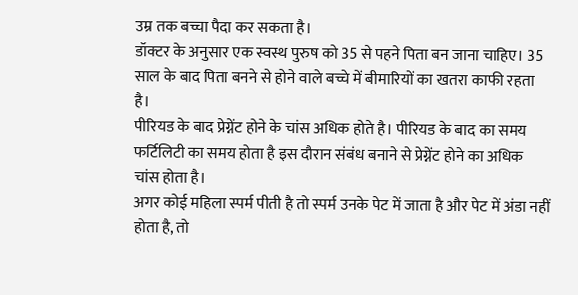उम्र तक बच्चा पैदा कर सकता है।
डॉक्टर के अनुसार एक स्वस्थ पुरुष को 35 से पहने पिता बन जाना चाहिए। 35 साल के बाद पिता बनने से होने वाले बच्चे में बीमारियों का खतरा काफी रहता है।
पीरियड के बाद प्रेग्नेंट होने के चांस अधिक होते है। पीरियड के बाद का समय फर्टिलिटी का समय होता है इस दौरान संबंध बनाने से प्रेग्नेंट होने का अधिक चांस होता है।
अगर कोई महिला स्पर्म पीती है तो स्पर्म उनके पेट में जाता है और पेट में अंडा नहीं होता है, तो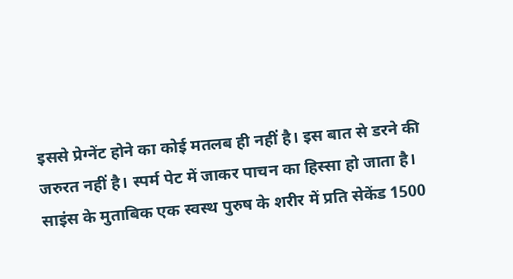इससे प्रेग्नेंट होने का कोई मतलब ही नहीं है। इस बात से डरने की जरुरत नहीं है। स्पर्म पेट में जाकर पाचन का हिस्सा हो जाता है।
साइंस के मुताबिक एक स्वस्थ पुरुष के शरीर में प्रति सेकेंड 1500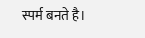स्पर्म बनते है।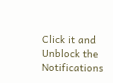Click it and Unblock the Notifications